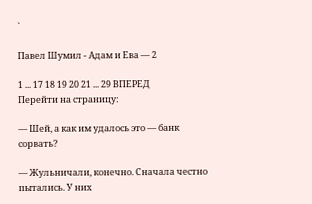`

Павел Шумил - Адам и Ева — 2

1 ... 17 18 19 20 21 ... 29 ВПЕРЕД
Перейти на страницу:

— Шей, а как им удалось это — банк сорвать?

— Жульничали, конечно. Сначала честно пытались. У них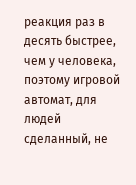реакция раз в десять быстрее, чем у человека, поэтому игровой автомат, для людей сделанный, не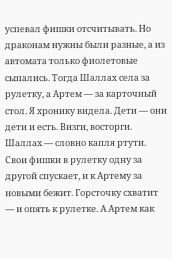успевал фишки отсчитывать. Но драконам нужны были разные, а из автомата только фиолетовые сыпались. Тогда Шаллах села за рулетку, а Артем — за карточный стол. Я хронику видела. Дети — они дети и есть. Визги, восторги. Шаллах — словно капля ртути. Свои фишки в рулетку одну за другой спускает, и к Артему за новыми бежит. Горсточку схватит — и опять к рулетке. А Артем как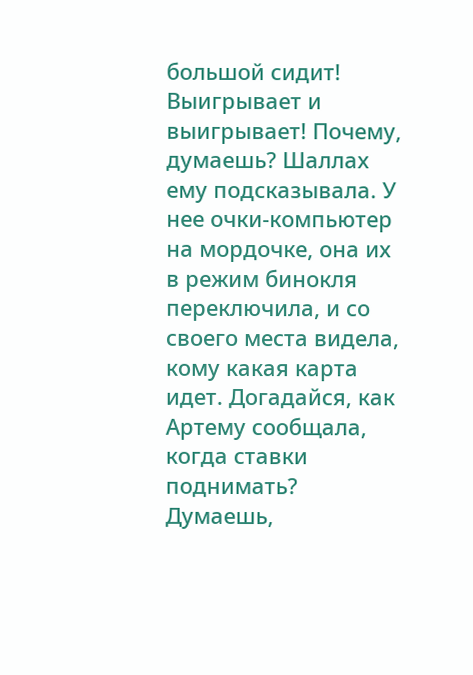большой сидит! Выигрывает и выигрывает! Почему, думаешь? Шаллах ему подсказывала. У нее очки-компьютер на мордочке, она их в режим бинокля переключила, и со своего места видела, кому какая карта идет. Догадайся, как Артему сообщала, когда ставки поднимать? Думаешь,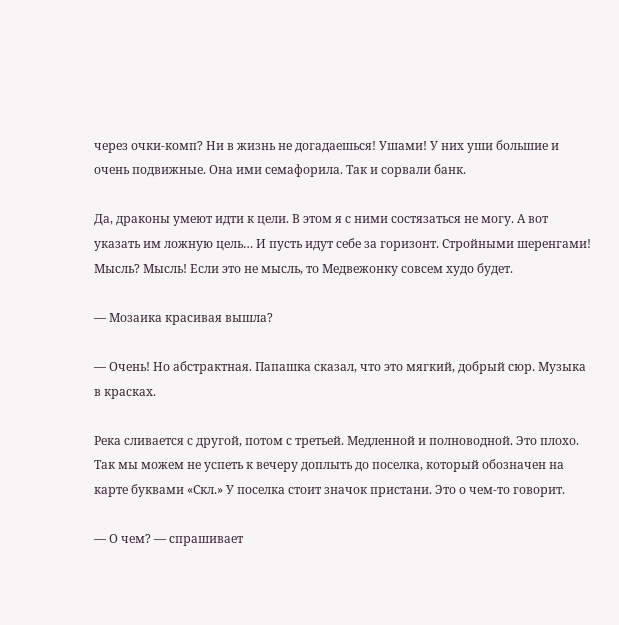через очки-комп? Ни в жизнь не догадаешься! Ушами! У них уши большие и очень подвижные. Она ими семафорила. Так и сорвали банк.

Да, драконы умеют идти к цели. В этом я с ними состязаться не могу. А вот указать им ложную цель… И пусть идут себе за горизонт. Стройными шеренгами! Мысль? Мысль! Если это не мысль, то Медвежонку совсем худо будет.

— Мозаика красивая вышла?

— Очень! Но абстрактная. Папашка сказал, что это мягкий, добрый сюр. Музыка в красках.

Река сливается с другой, потом с третьей. Медленной и полноводной. Это плохо. Так мы можем не успеть к вечеру доплыть до поселка, который обозначен на карте буквами «Скл.» У поселка стоит значок пристани. Это о чем-то говорит.

— О чем? — спрашивает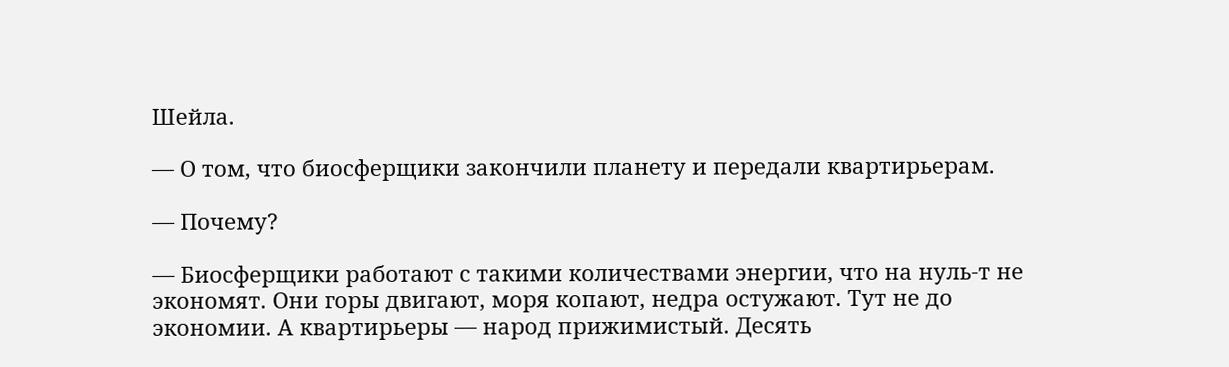Шейла.

— О том, что биосферщики закончили планету и передали квартирьерам.

— Почему?

— Биосферщики работают с такими количествами энергии, что на нуль-т не экономят. Они горы двигают, моря копают, недра остужают. Тут не до экономии. А квартирьеры — народ прижимистый. Десять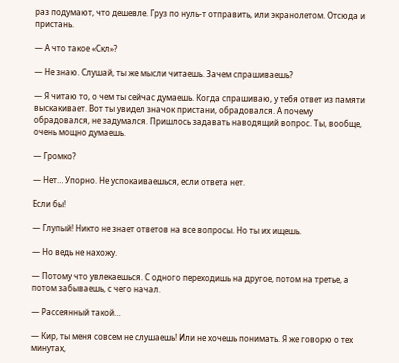раз подумают, что дешевле. Груз по нуль-т отправить, или экранолетом. Отсюда и пристань.

— А что такое «Скл»?

— Не знаю. Слушай, ты же мысли читаешь. Зачем спрашиваешь?

— Я читаю то, о чем ты сейчас думаешь. Когда спрашиваю, у тебя ответ из памяти выскакивает. Вот ты увидел значок пристани, обрадовался. А почему обрадовался, не задумался. Пришлось задавать наводящий вопрос. Ты, вообще, очень мощно думаешь.

— Громко?

— Нет… Упорно. Не успокаиваешься, если ответа нет.

Если бы!

— Глупый! Никто не знает ответов на все вопросы. Но ты их ищешь.

— Но ведь не нахожу.

— Потому что увлекаешься. С одного переходишь на другое, потом на третье, а потом забываешь, с чего начал.

— Рассеянный такой…

— Кир, ты меня совсем не слушаешь! Или не хочешь понимать. Я же говорю о тех минутах,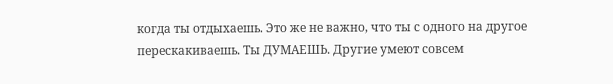когда ты отдыхаешь. Это же не важно, что ты с одного на другое перескакиваешь. Ты ДУМАЕШЬ. Другие умеют совсем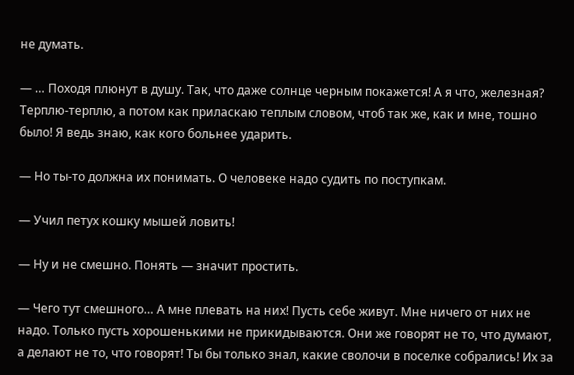не думать.

— … Походя плюнут в душу. Так, что даже солнце черным покажется! А я что, железная? Терплю-терплю, а потом как приласкаю теплым словом, чтоб так же, как и мне, тошно было! Я ведь знаю, как кого больнее ударить.

— Но ты-то должна их понимать. О человеке надо судить по поступкам.

— Учил петух кошку мышей ловить!

— Ну и не смешно. Понять — значит простить.

— Чего тут смешного… А мне плевать на них! Пусть себе живут. Мне ничего от них не надо. Только пусть хорошенькими не прикидываются. Они же говорят не то, что думают, а делают не то, что говорят! Ты бы только знал, какие сволочи в поселке собрались! Их за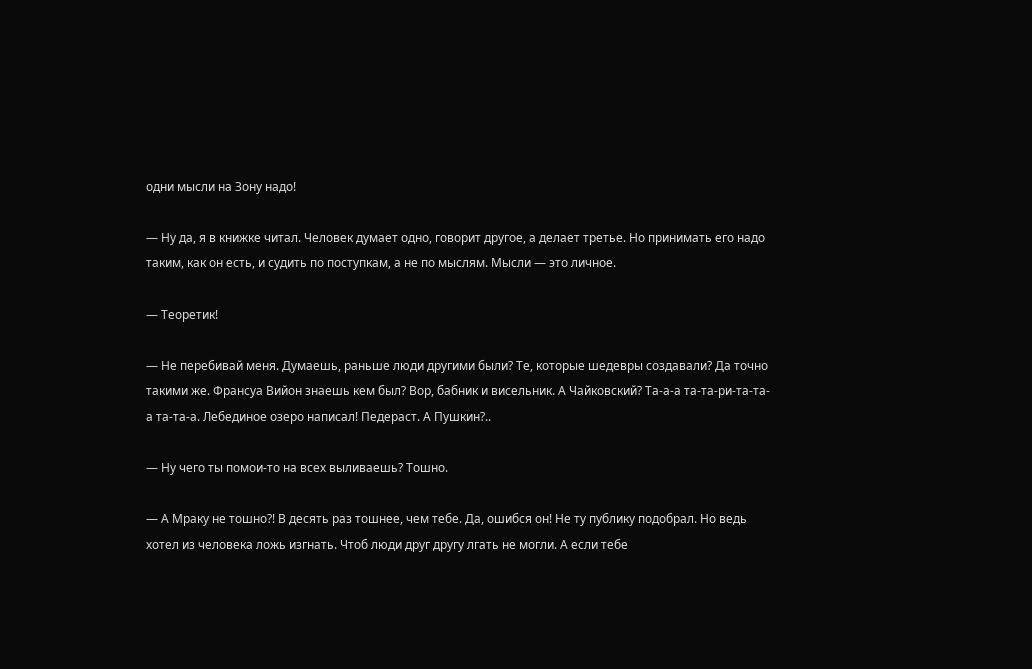одни мысли на Зону надо!

— Ну да, я в книжке читал. Человек думает одно, говорит другое, а делает третье. Но принимать его надо таким, как он есть, и судить по поступкам, а не по мыслям. Мысли — это личное.

— Теоретик!

— Не перебивай меня. Думаешь, раньше люди другими были? Те, которые шедевры создавали? Да точно такими же. Франсуа Вийон знаешь кем был? Вор, бабник и висельник. А Чайковский? Та-а-а та-та-ри-та-та-а та-та-а. Лебединое озеро написал! Педераст. А Пушкин?..

— Ну чего ты помои-то на всех выливаешь? Тошно.

— А Мраку не тошно?! В десять раз тошнее, чем тебе. Да, ошибся он! Не ту публику подобрал. Но ведь хотел из человека ложь изгнать. Чтоб люди друг другу лгать не могли. А если тебе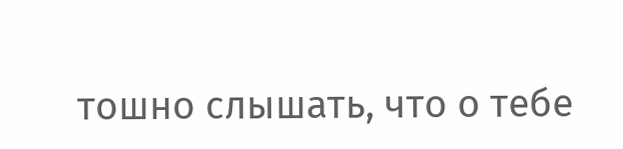тошно слышать, что о тебе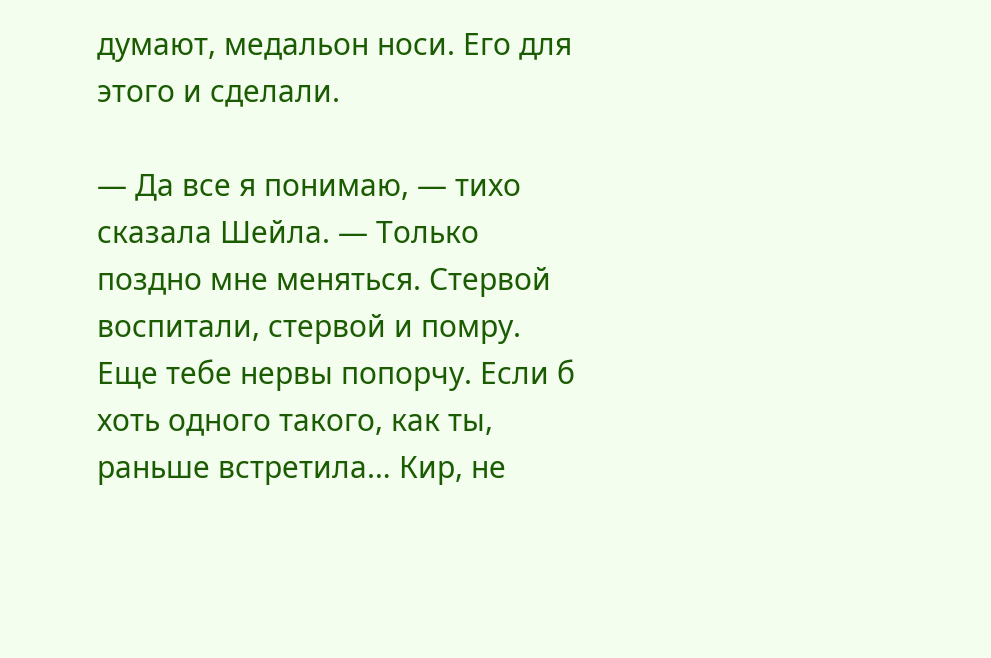думают, медальон носи. Его для этого и сделали.

— Да все я понимаю, — тихо сказала Шейла. — Только поздно мне меняться. Стервой воспитали, стервой и помру. Еще тебе нервы попорчу. Если б хоть одного такого, как ты, раньше встретила… Кир, не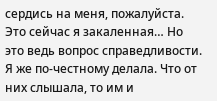сердись на меня, пожалуйста. Это сейчас я закаленная… Но это ведь вопрос справедливости. Я же по-честному делала. Что от них слышала, то им и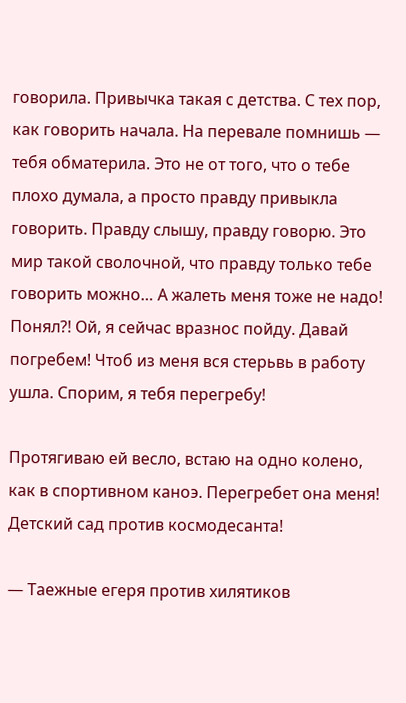говорила. Привычка такая с детства. С тех пор, как говорить начала. На перевале помнишь — тебя обматерила. Это не от того, что о тебе плохо думала, а просто правду привыкла говорить. Правду слышу, правду говорю. Это мир такой сволочной, что правду только тебе говорить можно… А жалеть меня тоже не надо! Понял?! Ой, я сейчас вразнос пойду. Давай погребем! Чтоб из меня вся стерьвь в работу ушла. Спорим, я тебя перегребу!

Протягиваю ей весло, встаю на одно колено, как в спортивном каноэ. Перегребет она меня! Детский сад против космодесанта!

— Таежные егеря против хилятиков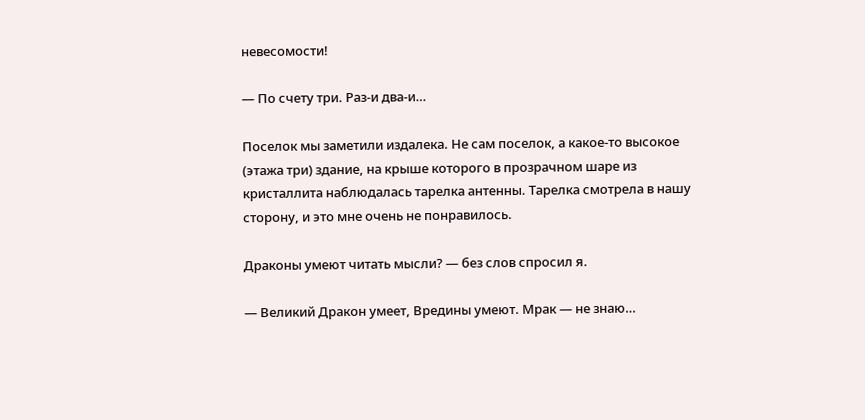невесомости!

— По счету три. Раз-и два-и…

Поселок мы заметили издалека. Не сам поселок, а какое-то высокое (этажа три) здание, на крыше которого в прозрачном шаре из кристаллита наблюдалась тарелка антенны. Тарелка смотрела в нашу сторону, и это мне очень не понравилось.

Драконы умеют читать мысли? — без слов спросил я.

— Великий Дракон умеет, Вредины умеют. Мрак — не знаю…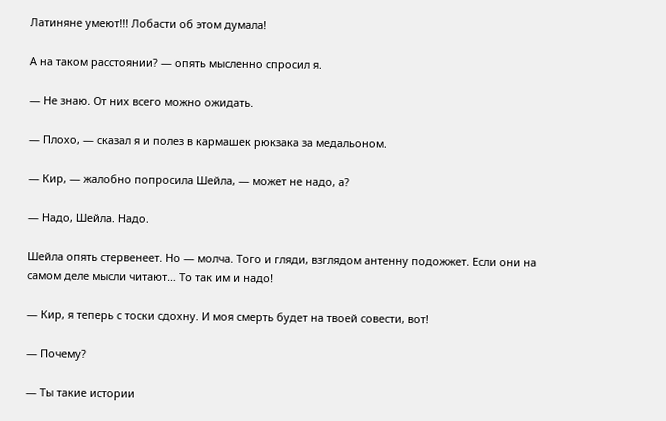Латиняне умеют!!! Лобасти об этом думала!

А на таком расстоянии? — опять мысленно спросил я.

— Не знаю. От них всего можно ожидать.

— Плохо, — сказал я и полез в кармашек рюкзака за медальоном.

— Кир, — жалобно попросила Шейла, — может не надо, а?

— Надо, Шейла. Надо.

Шейла опять стервенеет. Но — молча. Того и гляди, взглядом антенну подожжет. Если они на самом деле мысли читают… То так им и надо!

— Кир, я теперь с тоски сдохну. И моя смерть будет на твоей совести, вот!

— Почему?

— Ты такие истории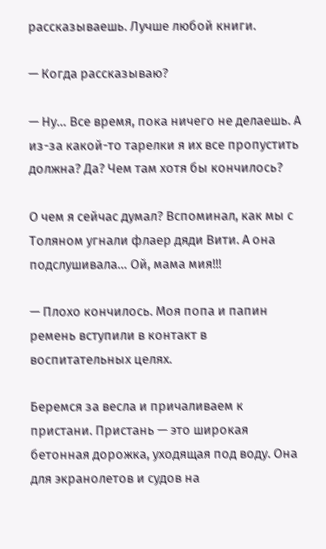рассказываешь. Лучше любой книги.

— Когда рассказываю?

— Ну… Все время, пока ничего не делаешь. А из-за какой-то тарелки я их все пропустить должна? Да? Чем там хотя бы кончилось?

О чем я сейчас думал? Вспоминал, как мы с Толяном угнали флаер дяди Вити. А она подслушивала… Ой, мама мия!!!

— Плохо кончилось. Моя попа и папин ремень вступили в контакт в воспитательных целях.

Беремся за весла и причаливаем к пристани. Пристань — это широкая бетонная дорожка, уходящая под воду. Она для экранолетов и судов на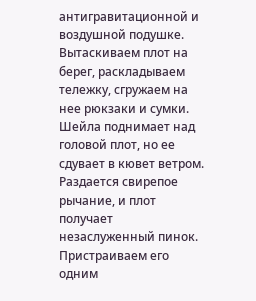антигравитационной и воздушной подушке. Вытаскиваем плот на берег, раскладываем тележку, сгружаем на нее рюкзаки и сумки. Шейла поднимает над головой плот, но ее сдувает в кювет ветром. Раздается свирепое рычание, и плот получает незаслуженный пинок. Пристраиваем его одним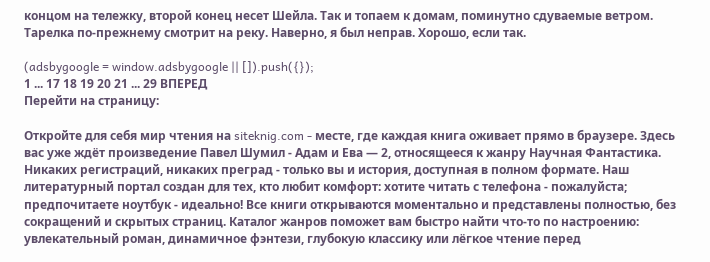концом на тележку, второй конец несет Шейла. Так и топаем к домам, поминутно сдуваемые ветром. Тарелка по-прежнему смотрит на реку. Наверно, я был неправ. Хорошо, если так.

(adsbygoogle = window.adsbygoogle || []).push({});
1 ... 17 18 19 20 21 ... 29 ВПЕРЕД
Перейти на страницу:

Откройте для себя мир чтения на siteknig.com - месте, где каждая книга оживает прямо в браузере. Здесь вас уже ждёт произведение Павел Шумил - Адам и Ева — 2, относящееся к жанру Научная Фантастика. Никаких регистраций, никаких преград - только вы и история, доступная в полном формате. Наш литературный портал создан для тех, кто любит комфорт: хотите читать с телефона - пожалуйста; предпочитаете ноутбук - идеально! Все книги открываются моментально и представлены полностью, без сокращений и скрытых страниц. Каталог жанров поможет вам быстро найти что-то по настроению: увлекательный роман, динамичное фэнтези, глубокую классику или лёгкое чтение перед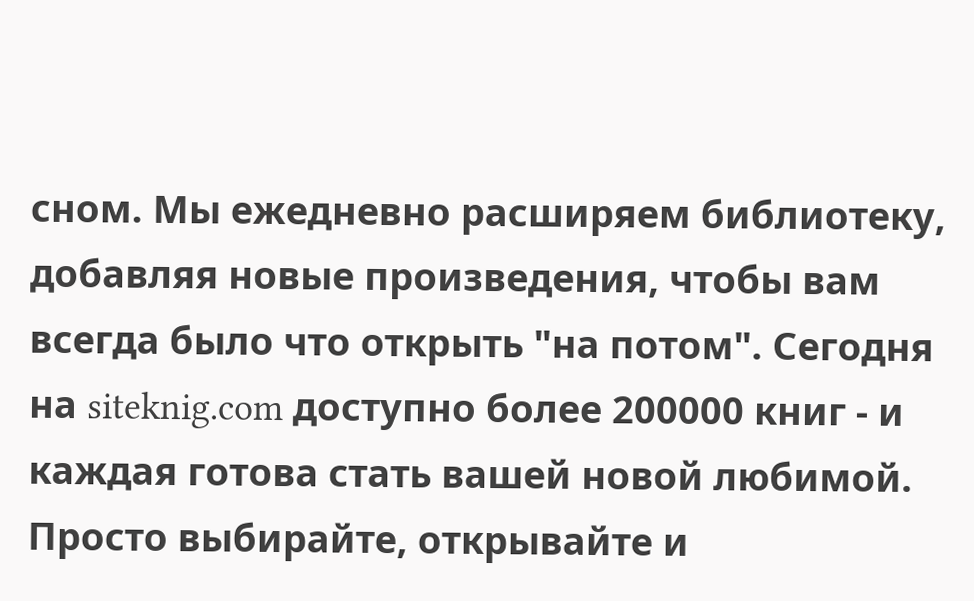сном. Мы ежедневно расширяем библиотеку, добавляя новые произведения, чтобы вам всегда было что открыть "на потом". Сегодня на siteknig.com доступно более 200000 книг - и каждая готова стать вашей новой любимой. Просто выбирайте, открывайте и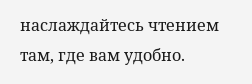наслаждайтесь чтением там, где вам удобно.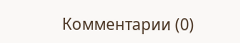Комментарии (0)